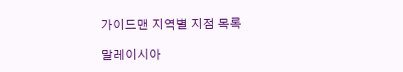가이드맨 지역별 지점 목록

말레이시아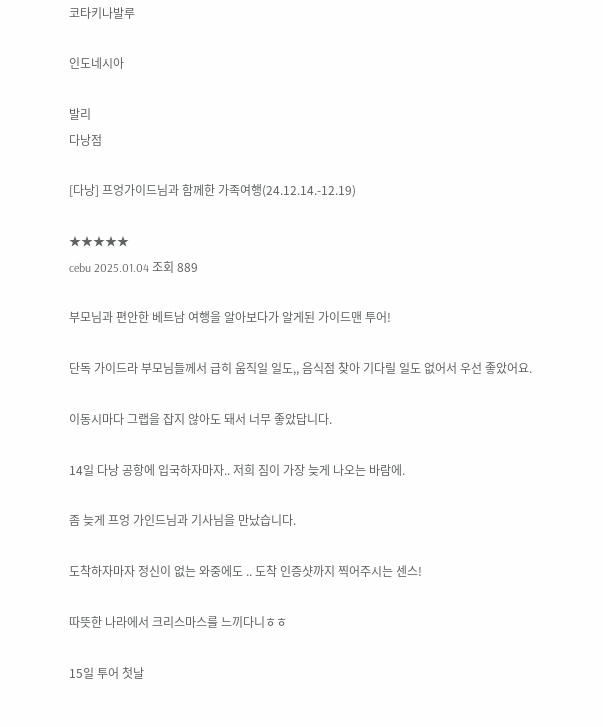코타키나발루

인도네시아

발리
다낭점

[다낭] 프엉가이드님과 함께한 가족여행(24.12.14.-12.19)

★★★★★
cebu 2025.01.04 조회 889

부모님과 편안한 베트남 여행을 알아보다가 알게된 가이드맨 투어!

단독 가이드라 부모님들께서 급히 움직일 일도,, 음식점 찾아 기다릴 일도 없어서 우선 좋았어요.

이동시마다 그랩을 잡지 않아도 돼서 너무 좋았답니다.

14일 다낭 공항에 입국하자마자.. 저희 짐이 가장 늦게 나오는 바람에.

좀 늦게 프엉 가인드님과 기사님을 만났습니다.

도착하자마자 정신이 없는 와중에도 .. 도착 인증샷까지 찍어주시는 센스!

따뜻한 나라에서 크리스마스를 느끼다니ㅎㅎ

15일 투어 첫날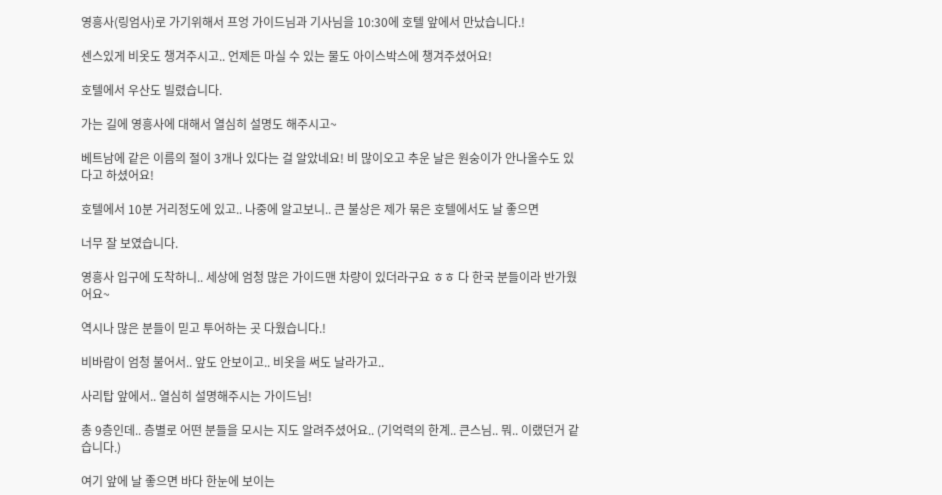영흥사(링엄사)로 가기위해서 프엉 가이드님과 기사님을 10:30에 호텔 앞에서 만났습니다.!

센스있게 비옷도 챙겨주시고.. 언제든 마실 수 있는 물도 아이스박스에 챙겨주셨어요!

호텔에서 우산도 빌렸습니다.

가는 길에 영흥사에 대해서 열심히 설명도 해주시고~

베트남에 같은 이름의 절이 3개나 있다는 걸 알았네요! 비 많이오고 추운 날은 원숭이가 안나올수도 있다고 하셨어요!

호텔에서 10분 거리정도에 있고.. 나중에 알고보니.. 큰 불상은 제가 묶은 호텔에서도 날 좋으면

너무 잘 보였습니다.

영흥사 입구에 도착하니.. 세상에 엄청 많은 가이드맨 차량이 있더라구요 ㅎㅎ 다 한국 분들이라 반가웠어요~

역시나 많은 분들이 믿고 투어하는 곳 다웠습니다.!

비바람이 엄청 불어서.. 앞도 안보이고.. 비옷을 써도 날라가고..

사리탑 앞에서.. 열심히 설명해주시는 가이드님!

총 9층인데.. 층별로 어떤 분들을 모시는 지도 알려주셨어요.. (기억력의 한계.. 큰스님.. 뭐.. 이랬던거 같습니다.)

여기 앞에 날 좋으면 바다 한눈에 보이는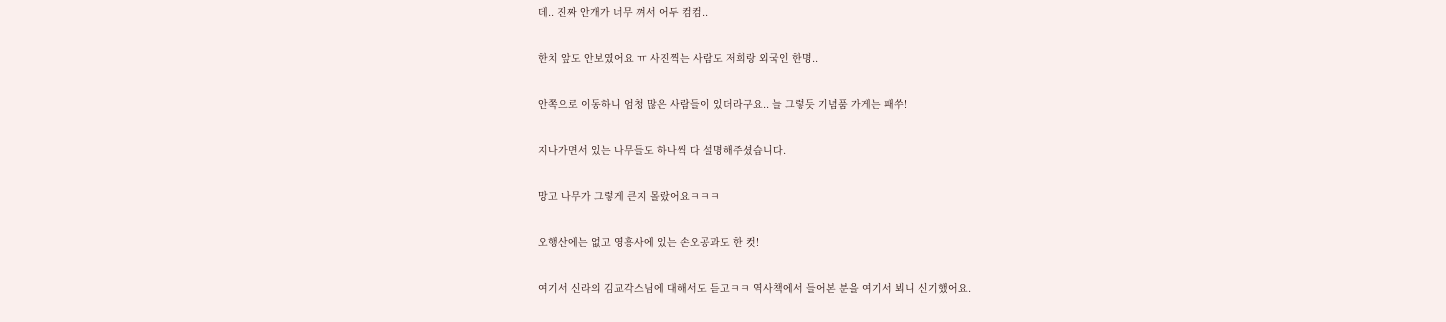데.. 진짜 안개가 너무 껴서 어두 컴컴..

한치 앞도 안보였어요 ㅠ 사진찍는 사람도 저희랑 외국인 한명..

안쪽으로 이동하니 엄청 많은 사람들이 있더라구요.. 늘 그렇듯 기념품 가게는 패쑤!

지나가면서 있는 나무들도 하나씩 다 설명해주셨습니다.

망고 나무가 그렇게 큰지 몰랐어요ㅋㅋㅋ

오행산에는 없고 영흥사에 있는 손오공과도 한 컷!

여기서 신라의 김교각스님에 대해서도 듣고ㅋㅋ 역사책에서 들어본 분을 여기서 뵈니 신기했어요.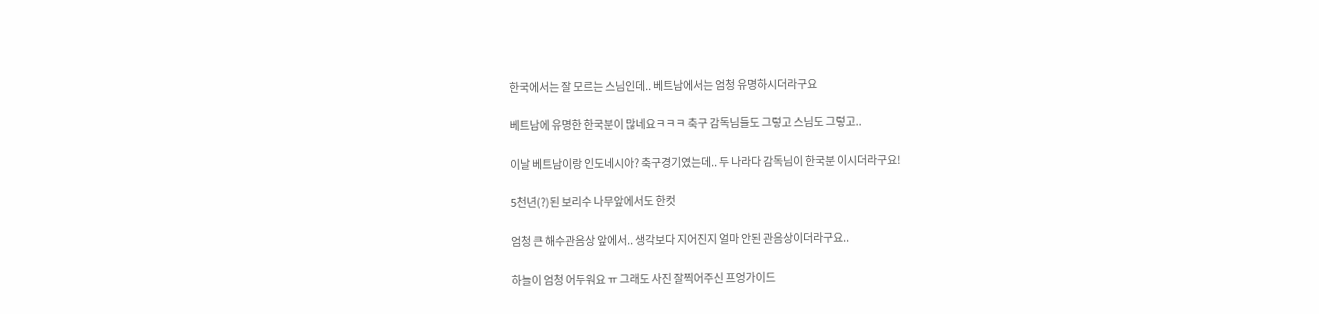한국에서는 잘 모르는 스님인데.. 베트남에서는 엄청 유명하시더라구요

베트남에 유명한 한국분이 많네요ㅋㅋㅋ 축구 감독님들도 그렇고 스님도 그렇고..

이날 베트남이랑 인도네시아? 축구경기였는데.. 두 나라다 감독님이 한국분 이시더라구요!

5천년(?)된 보리수 나무앞에서도 한컷

엄청 큰 해수관음상 앞에서.. 생각보다 지어진지 얼마 안된 관음상이더라구요..

하늘이 엄청 어두워요 ㅠ 그래도 사진 잘찍어주신 프엉가이드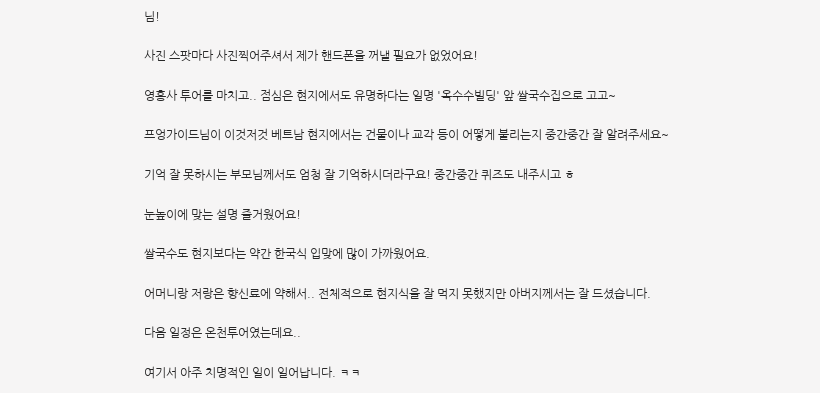님!

사진 스팟마다 사진찍어주셔서 제가 핸드폰을 꺼낼 필요가 없었어요!

영흥사 투어를 마치고.. 점심은 현지에서도 유명하다는 일명 '옥수수빌딩' 앞 쌀국수집으로 고고~

프엉가이드님이 이것저것 베트남 현지에서는 건물이나 교각 등이 어떻게 불리는지 중간중간 잘 알려주세요~

기억 잘 못하시는 부모님께서도 엄청 잘 기억하시더라구요! 중간중간 퀴즈도 내주시고 ㅎ

눈높이에 맞는 설명 즐거웠어요!

쌀국수도 현지보다는 약간 한국식 입맞에 많이 가까웠어요.

어머니랑 저랑은 향신료에 약해서.. 전체적으로 현지식을 잘 먹지 못했지만 아버지께서는 잘 드셨습니다.

다음 일정은 온천투어였는데요..

여기서 아주 치명적인 일이 일어납니다. ㅋㅋ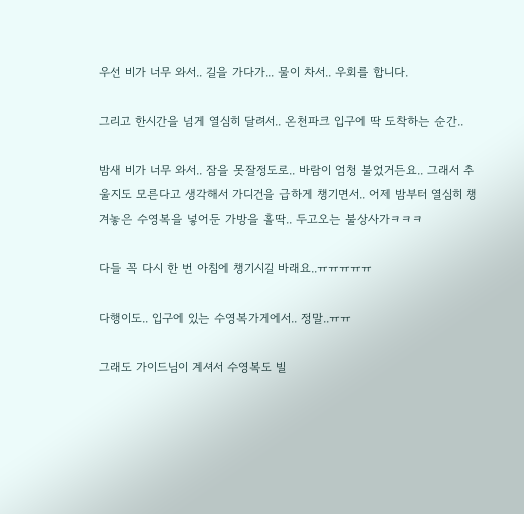우선 비가 너무 와서.. 길을 가다가... 물이 차서.. 우회를 합니다.

그리고 한시간을 넘게 열심히 달려서.. 온천파크 입구에 딱 도착하는 순간..

밤새 비가 너무 와서.. 잠을 못잘정도로.. 바람이 엄청 불었거든요.. 그래서 추울지도 모른다고 생각해서 가디건을 급하게 챙기면서.. 어제 밤부터 열심히 챙겨놓은 수영복을 넣어둔 가방을 홀딱.. 두고오는 불상사가ㅋㅋㅋ

다들 꼭 다시 한 번 아침에 챙기시길 바래요..ㅠㅠㅠㅠㅠ

다행이도.. 입구에 있는 수영복가게에서.. 정말..ㅠㅠ

그래도 가이드님이 계셔서 수영복도 빌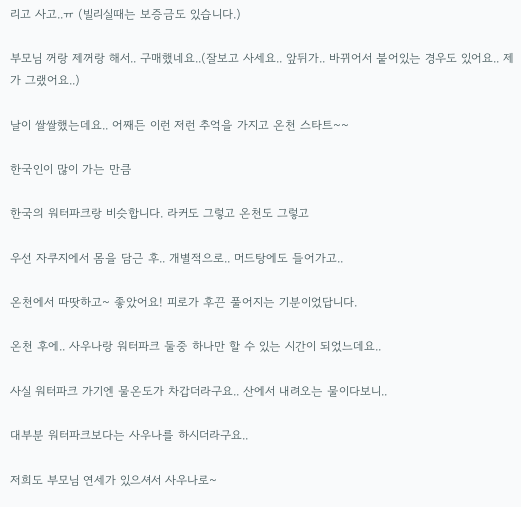리고 사고..ㅠ (빌리실때는 보증금도 있습니다.)

부모님 꺼랑 제꺼랑 해서.. 구매했네요..(잘보고 사세요.. 앞뒤가.. 바뀌어서 붙어있는 경우도 있어요.. 제가 그랬어요..)

날이 쌀쌀했는데요.. 어째든 이런 저런 추억을 가지고 온천 스타트~~

한국인이 많이 가는 만큼

한국의 워터파크랑 비슷합니다. 라커도 그렇고 온천도 그렇고

우선 자쿠지에서 몸을 담근 후.. 개별적으로.. 머드탕에도 들어가고..

온천에서 따땃하고~ 좋았어요! 피로가 후끈 풀어지는 기분이었답니다.

온천 후에.. 사우나랑 워터파크 둘중 하나만 할 수 있는 시간이 되었느데요..

사실 워터파크 가기엔 물온도가 차갑더라구요.. 산에서 내려오는 물이다보니..

대부분 워터파크보다는 사우나를 하시더라구요..

저희도 부모님 연세가 있으셔서 사우나로~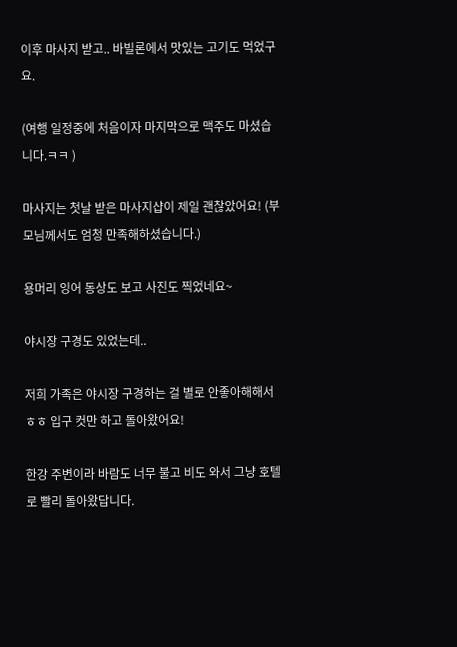이후 마사지 받고.. 바빌론에서 맛있는 고기도 먹었구요.

(여행 일정중에 처음이자 마지막으로 맥주도 마셨습니다.ㅋㅋ )

마사지는 첫날 받은 마사지샵이 제일 괜찮았어요! (부모님께서도 엄청 만족해하셨습니다.)

용머리 잉어 동상도 보고 사진도 찍었네요~

야시장 구경도 있었는데..

저희 가족은 야시장 구경하는 걸 별로 안좋아해해서 ㅎㅎ 입구 컷만 하고 돌아왔어요!

한강 주변이라 바람도 너무 불고 비도 와서 그냥 호텔로 빨리 돌아왔답니다.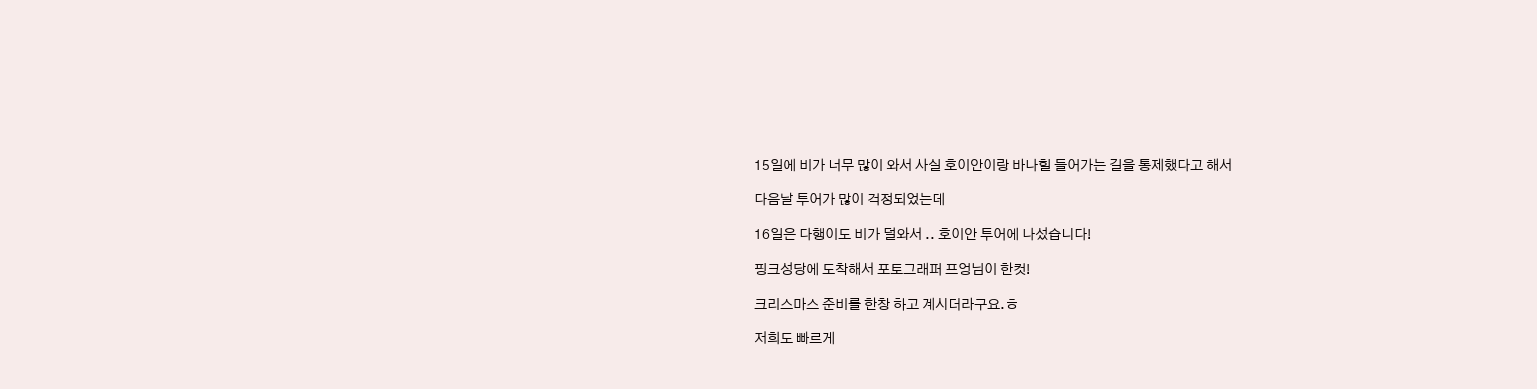15일에 비가 너무 많이 와서 사실 호이안이랑 바나힐 들어가는 길을 통제했다고 해서

다음날 투어가 많이 걱정되었는데

16일은 다행이도 비가 덜와서 .. 호이안 투어에 나섰습니다!

핑크성당에 도착해서 포토그래퍼 프엉님이 한컷!

크리스마스 준비를 한창 하고 계시더라구요.ㅎ

저희도 빠르게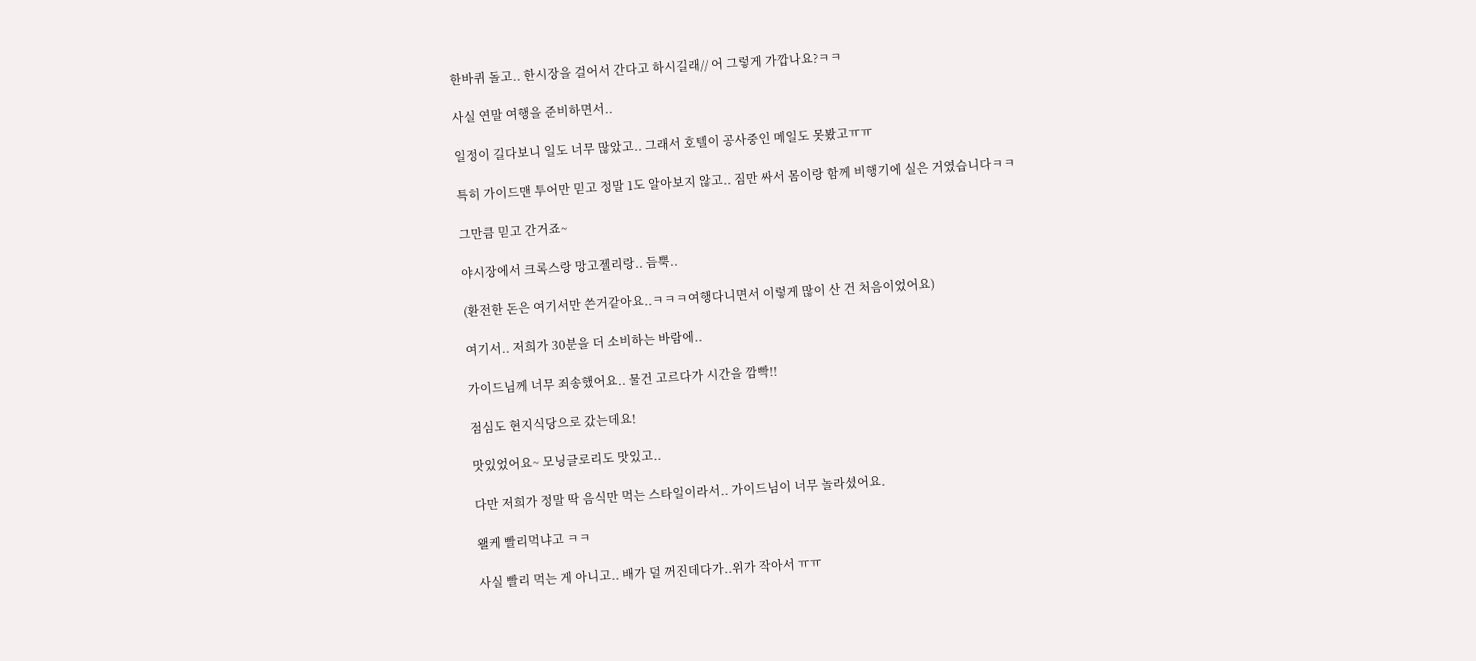한바퀴 돌고.. 한시장을 걸어서 간다고 하시길래// 어 그렇게 가깝나요?ㅋㅋ

사실 연말 여행을 준비하면서..

일정이 길다보니 일도 너무 많았고.. 그래서 호텔이 공사중인 메일도 못봤고ㅠㅠ

특히 가이드맨 투어만 믿고 정말 1도 알아보지 않고.. 짐만 싸서 몸이랑 함께 비행기에 실은 거였습니다ㅋㅋ

그만큼 믿고 간거죠~

야시장에서 크록스랑 망고젤리랑.. 듬뿍..

(환전한 돈은 여기서만 쓴거같아요..ㅋㅋㅋ여행다니면서 이렇게 많이 산 건 처음이었어요)

여기서.. 저희가 30분을 더 소비하는 바람에..

가이드님께 너무 죄송했어요.. 물건 고르다가 시간을 깜빡!!

점심도 현지식당으로 갔는데요!

맛있었어요~ 모닝글로리도 맛있고..

다만 저희가 정말 딱 음식만 먹는 스타일이라서.. 가이드님이 너무 놀라셨어요.

왤케 빨리먹냐고 ㅋㅋ

사실 빨리 먹는 게 아니고.. 배가 덜 꺼진데다가..위가 작아서 ㅠㅠ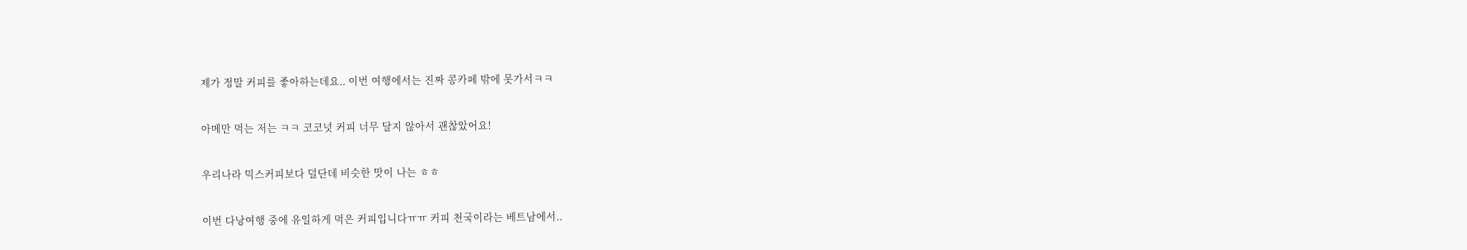제가 정말 커피를 좋아하는데요.. 이번 여행에서는 진짜 콩카페 밖에 못가서ㅋㅋ

아메만 먹는 저는 ㅋㅋ 코코넛 커피 너무 달지 않아서 괜찮았어요!

우리나라 믹스커피보다 덜단데 비슷한 맛이 나는 ㅎㅎ

이번 다낭여행 중에 유일하게 먹은 커피입니다ㅠㅠ 커피 천국이라는 베트남에서..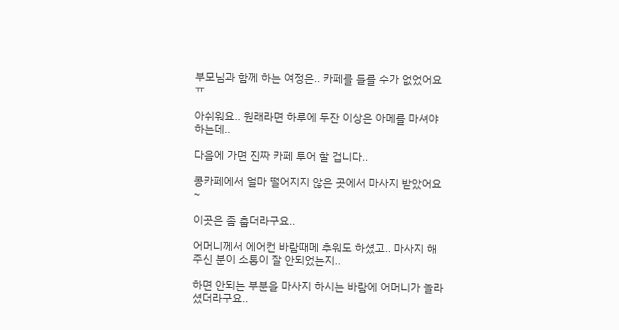부모님과 함께 하는 여정은.. 카페를 들를 수가 없었어요 ㅠ

아쉬워요.. 원래라면 하루에 두잔 이상은 아메를 마셔야하는데..

다음에 가면 진짜 카페 투어 할 겁니다..

콩카페에서 얼마 떨어지지 않은 곳에서 마사지 받았어요~

이곳은 좀 춥더라구요..

어머니께서 에어컨 바람때메 추워도 하셨고.. 마사지 해주신 분이 소통이 잘 안되었는지..

하면 안되는 부분을 마사지 하시는 바람에 어머니가 놀라셨더라구요..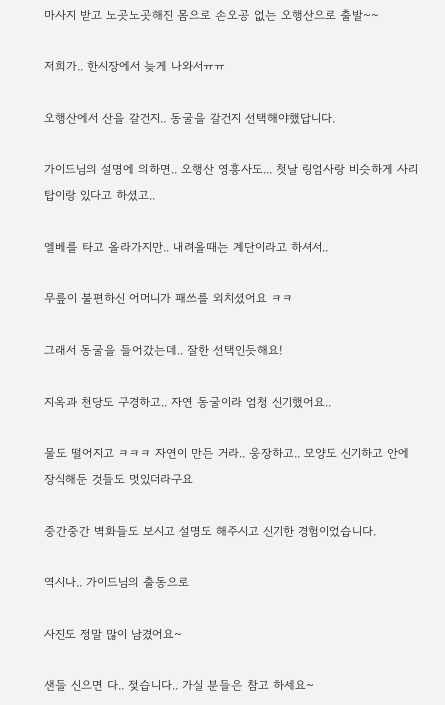마사지 받고 노곳노곳해진 몸으로 손오공 없는 오행산으로 출발~~

저희가.. 한시장에서 늦게 나와서ㅠㅠ

오행산에서 산을 갈건지.. 동굴을 갈건지 선택해야했답니다.

가이드님의 설명에 의하면.. 오행산 영흥사도... 첫날 링엄사랑 비슷하게 사리탑이랑 있다고 하셨고..

엘베를 타고 올라가지만.. 내려올때는 계단이라고 하셔서..

무릎이 불편하신 어머니가 패쓰를 외치셨어요 ㅋㅋ

그래서 동굴을 들어갔는데.. 잘한 선택인듯해요!

지옥과 천당도 구경하고.. 자연 동굴이라 엄청 신기했어요..

물도 떨어지고 ㅋㅋㅋ 자연이 만든 거라.. 웅장하고.. 모양도 신기하고 안에 장식해둔 것들도 멋있더라구요

중간중간 벽화들도 보시고 설명도 해주시고 신기한 경험이었습니다.

역시나.. 가이드님의 출동으로

사진도 정말 많이 남겼어요~

샌들 신으면 다.. 젖습니다.. 가실 분들은 참고 하세요~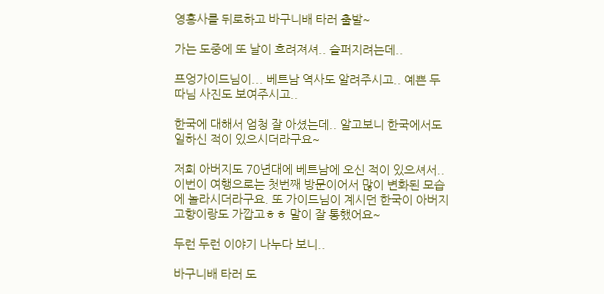영흥사를 뒤로하고 바구니배 타러 출발~

가는 도중에 또 날이 흐려져셔.. 슬퍼지려는데..

프엉가이드님이... 베트남 역사도 알려주시고.. 예쁜 두 따님 사진도 보여주시고..

한국에 대해서 엄청 잘 아셨는데.. 알고보니 한국에서도 일하신 적이 있으시더라구요~

저희 아버지도 70년대에 베트남에 오신 적이 있으셔서.. 이번이 여행으로는 첫번째 방문이어서 많이 변화된 모습에 놀라시더라구요. 또 가이드님이 계시던 한국이 아버지고향이랑도 가깝고ㅎㅎ 말이 잘 통했어요~

두런 두런 이야기 나누다 보니..

바구니배 타러 도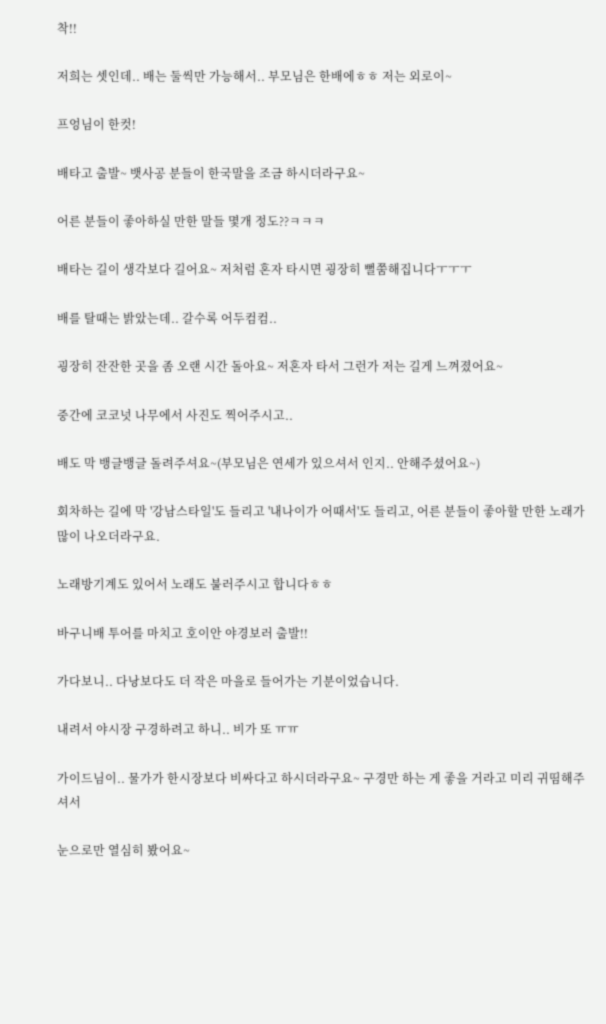착!!

저희는 셋인데.. 배는 둘씩만 가능해서.. 부모님은 한배에ㅎㅎ 저는 외로이~

프엉님이 한컷!

배타고 출발~ 뱃사공 분들이 한국말을 조금 하시더라구요~

어른 분들이 좋아하실 만한 말들 몇개 정도??ㅋㅋㅋ

배타는 길이 생각보다 길어요~ 저처럼 혼자 타시면 굉장히 뻘쭘해집니다ㅜㅜㅜ

배를 탈때는 밝았는데.. 갈수록 어두컴컴..

굉장히 잔잔한 곳을 좀 오랜 시간 돌아요~ 저혼자 타서 그런가 저는 길게 느껴졌어요~

중간에 코코넛 나무에서 사진도 찍어주시고..

배도 막 뱅글뱅글 돌려주셔요~(부모님은 연세가 있으셔서 인지.. 안해주셨어요~)

회차하는 길에 막 '강남스타일'도 들리고 '내나이가 어때서'도 들리고, 어른 분들이 좋아할 만한 노래가 많이 나오더라구요.

노래방기계도 있어서 노래도 불러주시고 합니다ㅎㅎ

바구니배 투어를 마치고 호이안 야경보러 출발!!

가다보니.. 다낭보다도 더 작은 마을로 들어가는 기분이었습니다.

내려서 야시장 구경하려고 하니.. 비가 또 ㅠㅠ

가이드님이.. 물가가 한시장보다 비싸다고 하시더라구요~ 구경만 하는 게 좋을 거라고 미리 귀띰해주셔서

눈으로만 열심히 봤어요~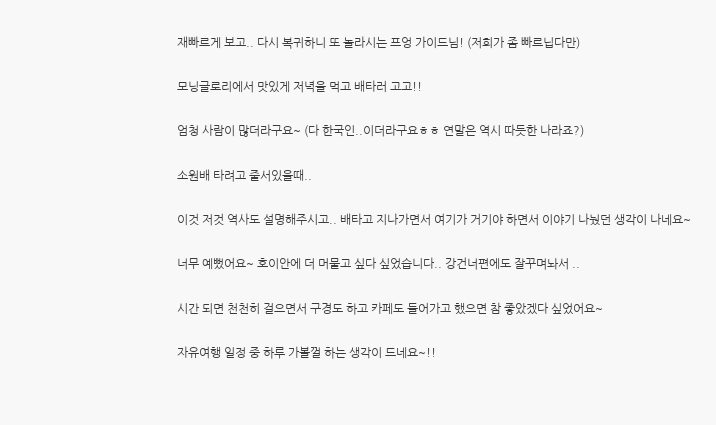재빠르게 보고.. 다시 복귀하니 또 놀라시는 프엉 가이드님! (저희가 좀 빠르닙다만)

모닝글로리에서 맛있게 저녁을 먹고 배타러 고고!!

엄청 사람이 많더라구요~ (다 한국인..이더라구요ㅎㅎ 연말은 역시 따듯한 나라죠?)

소원배 타려고 줄서있을때..

이것 저것 역사도 설명해주시고.. 배타고 지나가면서 여기가 거기야 하면서 이야기 나눴던 생각이 나네요~

너무 예뻤어요~ 호이안에 더 머물고 싶다 싶었습니다.. 강건너편에도 잘꾸며놔서 ..

시간 되면 천천히 걸으면서 구경도 하고 카페도 들어가고 했으면 참 좋았겠다 싶었어요~

자유여행 일정 중 하루 가볼껄 하는 생각이 드네요~!!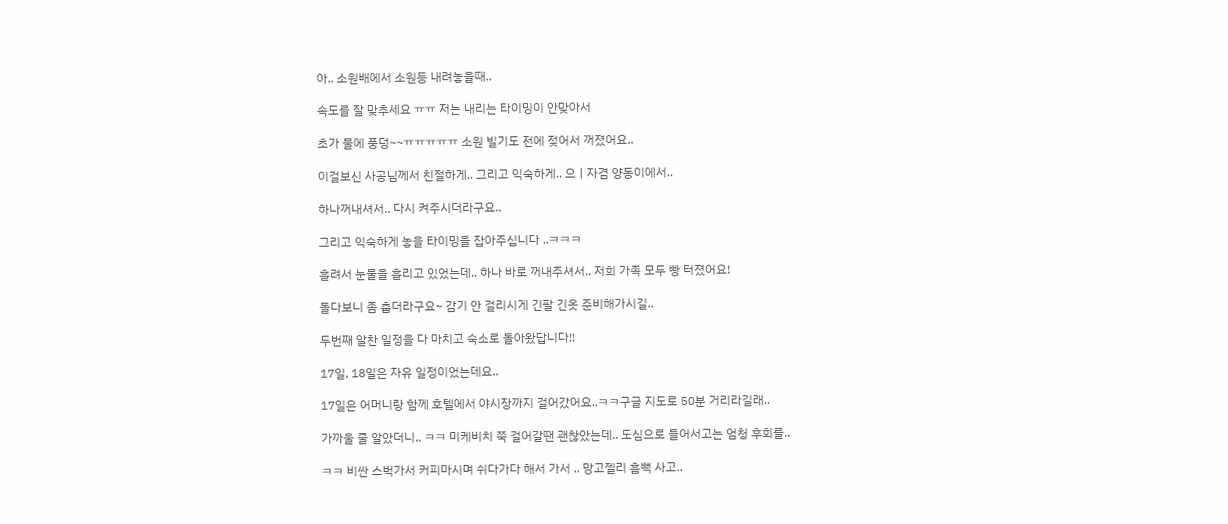아.. 소원배에서 소원등 내려놓을때..

속도를 잘 맞추세요 ㅠㅠ 저는 내리는 타이밍이 안맞아서

초가 물에 풍덩~~ㅠㅠㅠㅠㅠ 소원 빌기도 전에 젖어서 꺼졌어요..

이걸보신 사공님께서 친절하게.. 그리고 익숙하게.. 으ㅣ자겸 양동이에서..

하나꺼내셔서.. 다시 켜주시더라구요..

그리고 익숙하게 놓을 타이밍을 잡아주십니다 ..ㅋㅋㅋ

흘려서 눈물을 흘리고 있었는데.. 하나 바로 꺼내주셔서.. 저희 가족 모두 빵 터졌어요!

돌다보니 좀 춥더라구요~ 감기 안 걸리시게 긴팔 긴옷 준비해가시길..

두번째 알찬 일정을 다 마치고 숙소로 돌아왔답니다!!

17일, 18일은 자유 일정이었는데요..

17일은 어머니랑 함께 호텔에서 야시장까지 걸어갔어요..ㅋㅋ구글 지도로 50분 거리라길래..

가까울 줄 알았더니.. ㅋㅋ 미케비치 쭉 걸어갈땐 괜찮았는데.. 도심으로 들어서고는 엄청 후회를..

ㅋㅋ 비싼 스벅가서 커피마시며 쉬다가다 해서 가서 .. 망고젤리 흠뻑 사고..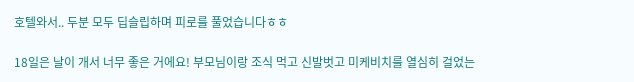호텔와서.. 두분 모두 딥슬립하며 피로를 풀었습니다ㅎㅎ

18일은 날이 개서 너무 좋은 거에요! 부모님이랑 조식 먹고 신발벗고 미케비치를 열심히 걸었는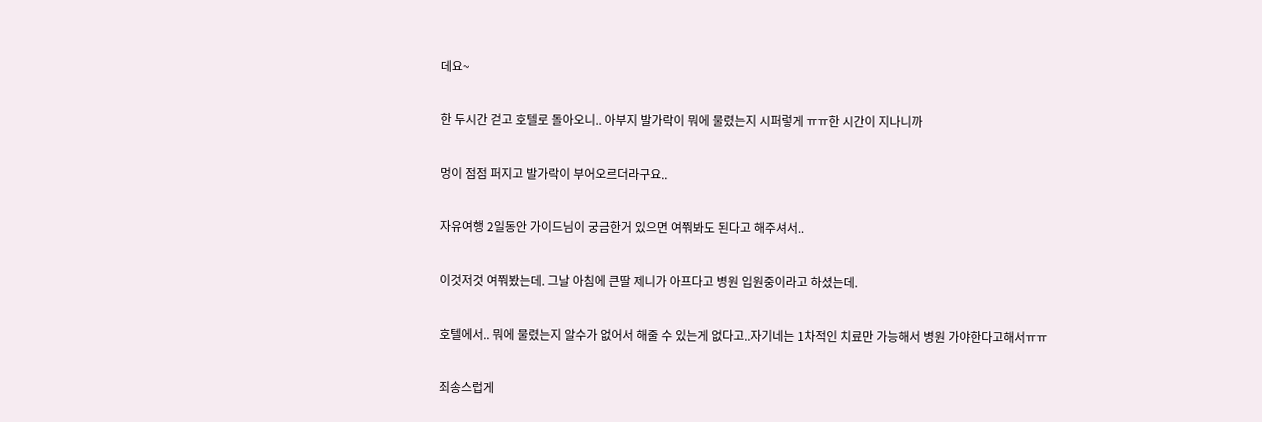데요~

한 두시간 걷고 호텔로 돌아오니.. 아부지 발가락이 뭐에 물렸는지 시퍼렇게 ㅠㅠ한 시간이 지나니까

멍이 점점 퍼지고 발가락이 부어오르더라구요..

자유여행 2일동안 가이드님이 궁금한거 있으면 여쭤봐도 된다고 해주셔서..

이것저것 여쭤봤는데. 그날 아침에 큰딸 제니가 아프다고 병원 입원중이라고 하셨는데.

호텔에서.. 뭐에 물렸는지 알수가 없어서 해줄 수 있는게 없다고..자기네는 1차적인 치료만 가능해서 병원 가야한다고해서ㅠㅠ

죄송스럽게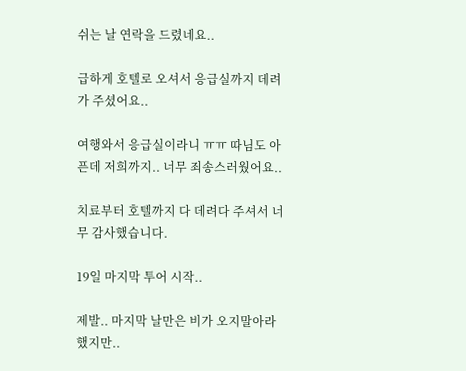쉬는 날 연락을 드렸네요..

급하게 호텔로 오셔서 응급실까지 데려가 주셨어요..

여행와서 응급실이라니 ㅠㅠ 따님도 아픈데 저희까지.. 너무 죄송스러웠어요..

치료부터 호텔까지 다 데려다 주셔서 너무 감사했습니다.

19일 마지막 투어 시작..

제발.. 마지막 날만은 비가 오지말아라 했지만..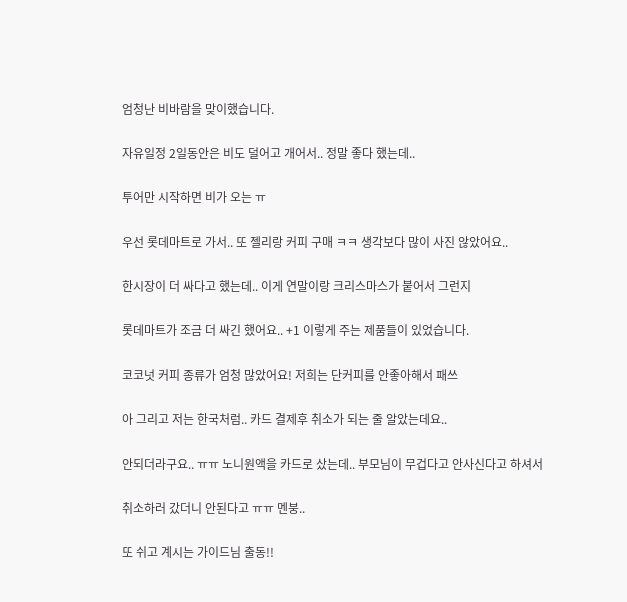엄청난 비바람을 맞이했습니다.

자유일정 2일동안은 비도 덜어고 개어서.. 정말 좋다 했는데..

투어만 시작하면 비가 오는 ㅠ

우선 롯데마트로 가서.. 또 젤리랑 커피 구매 ㅋㅋ 생각보다 많이 사진 않았어요..

한시장이 더 싸다고 했는데.. 이게 연말이랑 크리스마스가 붙어서 그런지

롯데마트가 조금 더 싸긴 했어요.. +1 이렇게 주는 제품들이 있었습니다.

코코넛 커피 종류가 엄청 많았어요! 저희는 단커피를 안좋아해서 패쓰

아 그리고 저는 한국처럼.. 카드 결제후 취소가 되는 줄 알았는데요..

안되더라구요.. ㅠㅠ 노니원액을 카드로 샀는데.. 부모님이 무겁다고 안사신다고 하셔서

취소하러 갔더니 안된다고 ㅠㅠ 멘붕..

또 쉬고 계시는 가이드님 출동!!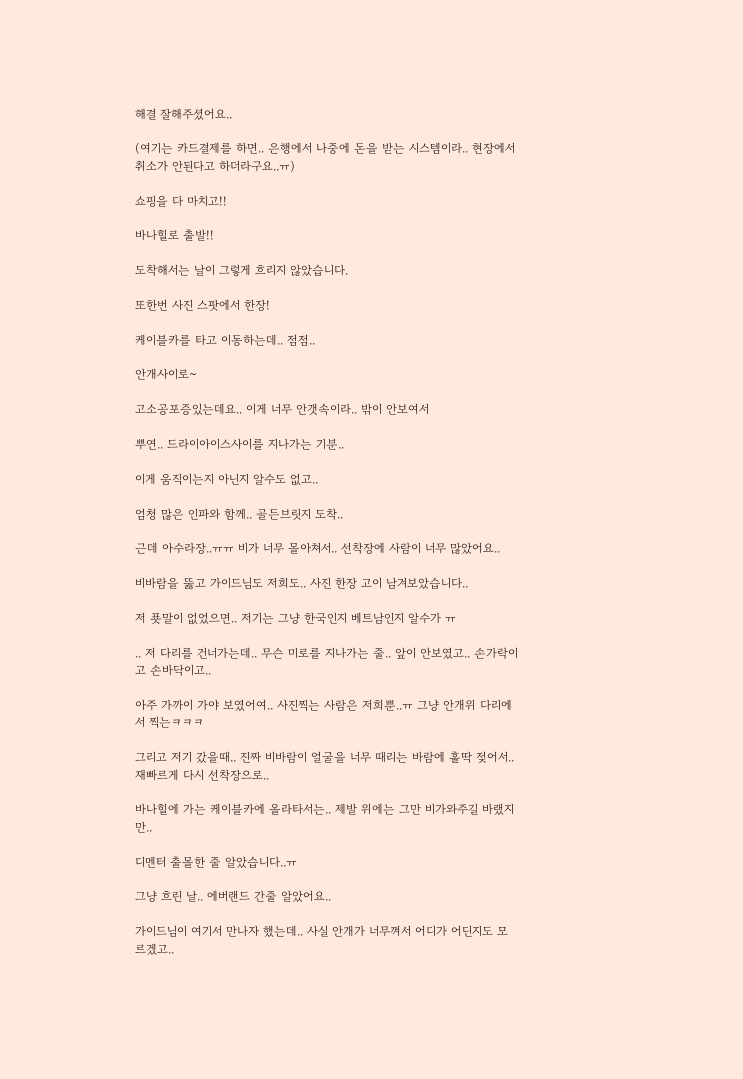해결 잘해주셨어요..

(여기는 카드결제를 하면.. 은행에서 나중에 돈을 받는 시스템이라.. 현장에서 취소가 안된다고 하더라구요..ㅠ)

쇼핑을 다 마치고!!

바나힐로 출발!!

도착해서는 날이 그렇게 흐리지 않았습니다.

또한번 사진 스팟에서 한장!

케이블카를 타고 이동하는데.. 점점..

안개사이로~

고소공포증있는데요.. 이게 너무 안갯속이라.. 밖이 안보여서

뿌연.. 드라이아이스사이를 지나가는 기분..

이게 움직이는지 아닌지 알수도 없고..

엄청 많은 인파와 함께.. 골든브릿지 도착..

근데 아수라장..ㅠㅠ 비가 너무 몰아쳐서.. 선착장에 사람이 너무 많았어요..

비바람을 뚫고 가이드님도 저희도.. 사진 한장 고이 남겨보았습니다..

저 푯말이 없었으면.. 저기는 그냥 한국인지 베트남인지 알수가 ㅠ

.. 저 다리를 건너가는데.. 무슨 미로를 지나가는 줄.. 앞이 안보였고.. 손가락이고 손바닥이고..

아주 가까이 가야 보였어여.. 사진찍는 사람은 저희뿐..ㅠ 그냥 안개위 다리에서 찍는ㅋㅋㅋ

그리고 저기 갔을때.. 진짜 비바람이 얼굴을 너무 때리는 바람에 홀딱 젖어서.. 재빠르게 다시 선착장으로..

바나힐에 가는 케이블카에 올라타서는.. 제발 위에는 그만 비가와주길 바랬지만..

디멘터 출몰한 줄 알았습니다..ㅠ

그냥 흐린 날.. 에버랜드 간줄 알았어요..

가이드님이 여기서 만나자 했는데.. 사실 안개가 너무껴서 어디가 어딘지도 모르겠고..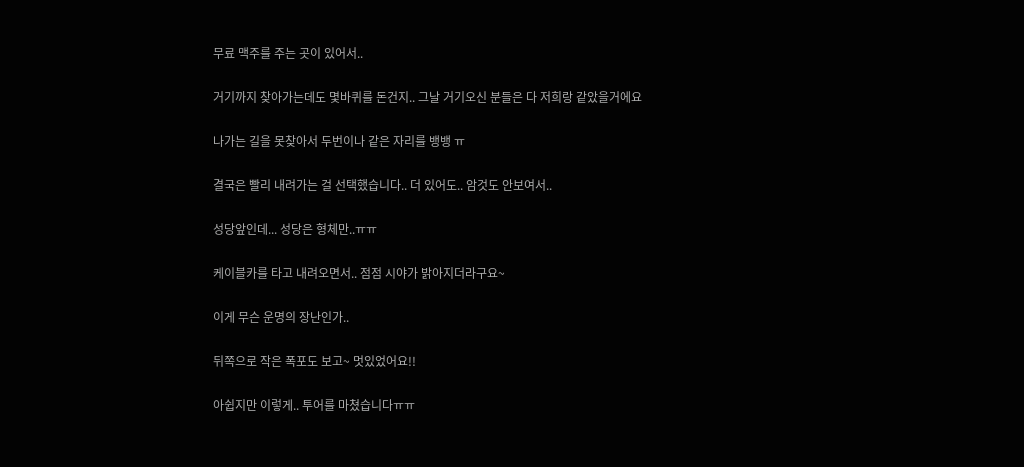무료 맥주를 주는 곳이 있어서..

거기까지 찾아가는데도 몇바퀴를 돈건지.. 그날 거기오신 분들은 다 저희랑 같았을거에요

나가는 길을 못찾아서 두번이나 같은 자리를 뱅뱅 ㅠ

결국은 빨리 내려가는 걸 선택했습니다.. 더 있어도.. 암것도 안보여서..

성당앞인데... 성당은 형체만..ㅠㅠ

케이블카를 타고 내려오면서.. 점점 시야가 밝아지더라구요~

이게 무슨 운명의 장난인가..

뒤쪽으로 작은 폭포도 보고~ 멋있었어요!!

아쉽지만 이렇게.. 투어를 마쳤습니다ㅠㅠ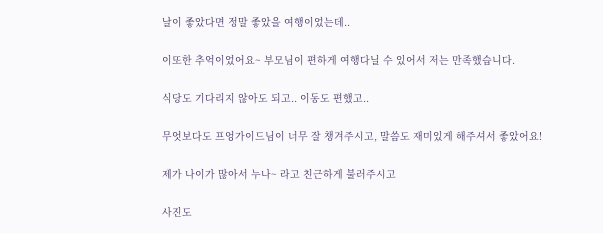날이 좋았다면 정말 좋았을 여행이었는데..

이또한 추억이었어요~ 부모님이 편하게 여행다닐 수 있어서 저는 만족했습니다.

식당도 기다리지 않아도 되고.. 이동도 편했고..

무엇보다도 프엉가이드님이 너무 잘 챙겨주시고, 말씀도 재미있게 해주셔서 좋았어요!

제가 나이가 많아서 누나~ 라고 친근하게 불러주시고

사진도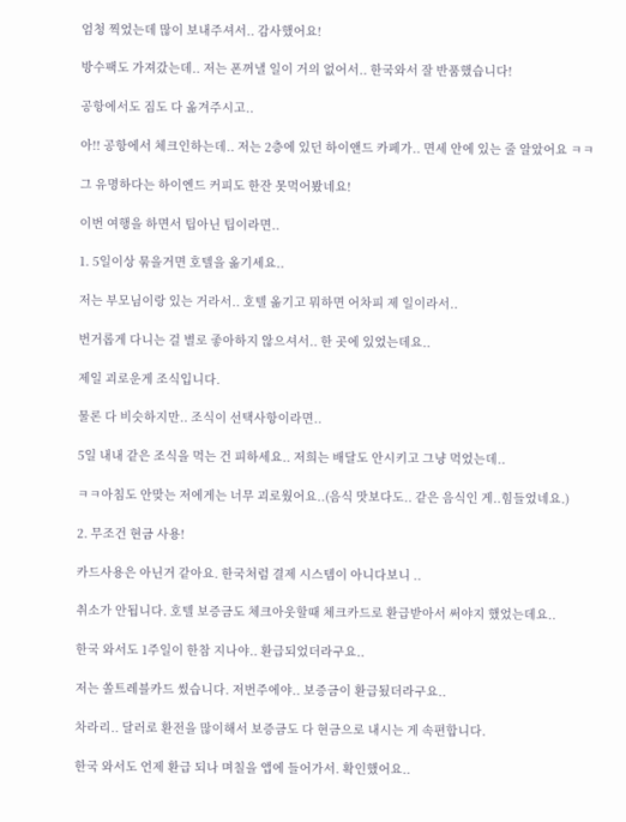엄청 찍었는데 많이 보내주셔서.. 감사했어요!

방수팩도 가져갔는데.. 저는 폰꺼낼 일이 거의 없어서.. 한국와서 잘 반품했습니다!

공항에서도 짐도 다 옮겨주시고..

아!! 공항에서 체크인하는데.. 저는 2층에 있던 하이앤드 카페가.. 면세 안에 있는 줄 알았어요 ㅋㅋ

그 유명하다는 하이엔드 커피도 한잔 못먹어봤네요!

이번 여행을 하면서 팁아닌 팁이라면..

1. 5일이상 묶을거면 호텔을 옮기세요..

저는 부모님이랑 있는 거라서.. 호텔 옮기고 뭐하면 어차피 제 일이라서..

번거롭게 다니는 걸 별로 좋아하지 않으셔서.. 한 곳에 있었는데요..

제일 괴로운게 조식입니다.

물론 다 비슷하지만.. 조식이 선택사항이라면..

5일 내내 같은 조식을 먹는 건 피하세요.. 저희는 배달도 안시키고 그냥 먹었는데..

ㅋㅋ아침도 안맞는 저에게는 너무 괴로웠어요..(음식 맛보다도.. 같은 음식인 게..힘들었네요.)

2. 무조건 현금 사용!

카드사용은 아닌거 같아요. 한국처럼 결제 시스템이 아니다보니 ..

취소가 안됩니다. 호텔 보증금도 체크아웃할때 체크카드로 환급받아서 써야지 했었는데요..

한국 와서도 1주일이 한참 지나야.. 환급되었더라구요..

저는 쏠트레블카드 썼습니다. 저번주에야.. 보증금이 환급됬더라구요..

차라리.. 달러로 환전을 많이해서 보증금도 다 현금으로 내시는 게 속편합니다.

한국 와서도 언제 환급 되나 며칠을 앱에 들어가서. 확인했어요..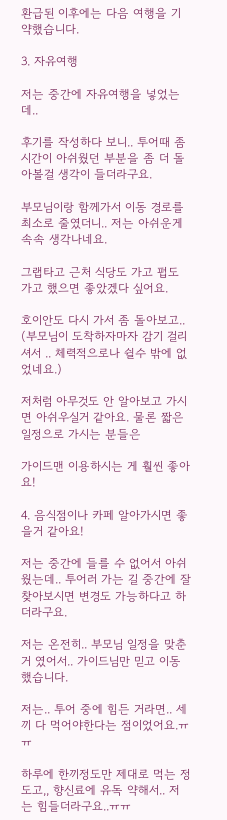환급된 이후에는 다음 여행을 기약했습니다.

3. 자유여행

저는 중간에 자유여행을 넣었는데..

후기를 작성하다 보니.. 투어때 좀 시간이 아쉬웠던 부분을 좀 더 돌아볼걸 생각이 들더라구요.

부모님이랑 함께가서 이동 경로를 최소로 줄였더니.. 저는 아쉬운게 속속 생각나네요.

그랩타고 근처 식당도 가고 펍도 가고 했으면 좋았겠다 싶어요.

호이안도 다시 가서 좀 돌아보고.. (부모님이 도착하자마자 감기 걸리셔서 .. 체력적으로나 쉴수 밖에 없었네요.)

저처럼 아무것도 안 알아보고 가시면 아쉬우실거 같아요. 물론 짧은 일정으로 가시는 분들은

가이드맨 이용하시는 게 훨씬 좋아요!

4. 음식점이나 카페 알아가시면 좋을거 같아요!

저는 중간에 들를 수 없어서 아쉬웠는데.. 투어러 가는 길 중간에 잘 찾아보시면 변경도 가능하다고 하더라구요.

저는 온전히.. 부모님 일정을 맞춘 거 였어서.. 가이드님만 믿고 이동했습니다.

저는.. 투어 중에 힘든 거라면.. 세끼 다 먹어야한다는 점이었어요.ㅠㅠ

하루에 한끼정도만 제대로 먹는 정도고,, 향신료에 유독 약해서.. 저는 힘들더라구요..ㅠㅠ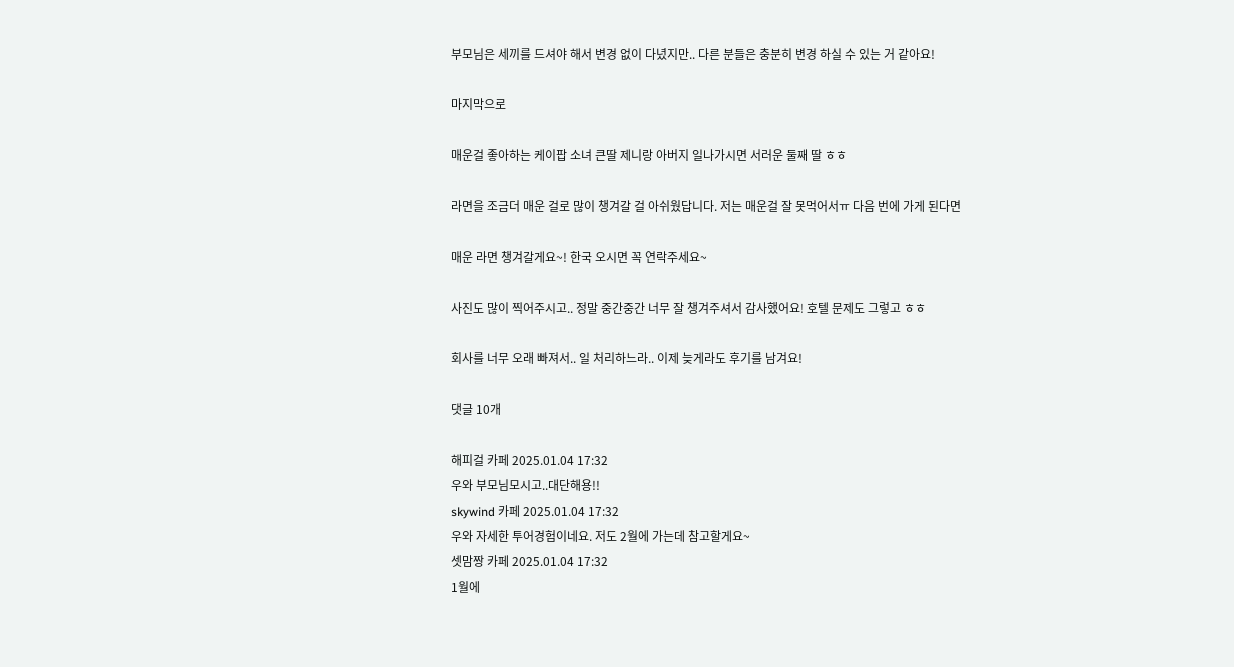부모님은 세끼를 드셔야 해서 변경 없이 다녔지만.. 다른 분들은 충분히 변경 하실 수 있는 거 같아요!

마지막으로

매운걸 좋아하는 케이팝 소녀 큰딸 제니랑 아버지 일나가시면 서러운 둘째 딸 ㅎㅎ

라면을 조금더 매운 걸로 많이 챙겨갈 걸 아쉬웠답니다. 저는 매운걸 잘 못먹어서ㅠ 다음 번에 가게 된다면

매운 라면 챙겨갈게요~! 한국 오시면 꼭 연락주세요~

사진도 많이 찍어주시고.. 정말 중간중간 너무 잘 챙겨주셔서 감사했어요! 호텔 문제도 그렇고 ㅎㅎ

회사를 너무 오래 빠져서.. 일 처리하느라.. 이제 늦게라도 후기를 남겨요!

댓글 10개

해피걸 카페 2025.01.04 17:32
우와 부모님모시고..대단해용!!
skywind 카페 2025.01.04 17:32
우와 자세한 투어경험이네요. 저도 2월에 가는데 참고할게요~
셋맘짱 카페 2025.01.04 17:32
1월에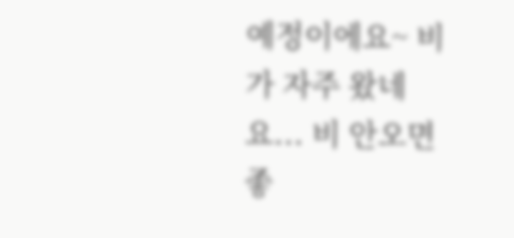예정이에요~ 비가 자주 왔네요... 비 안오면 좋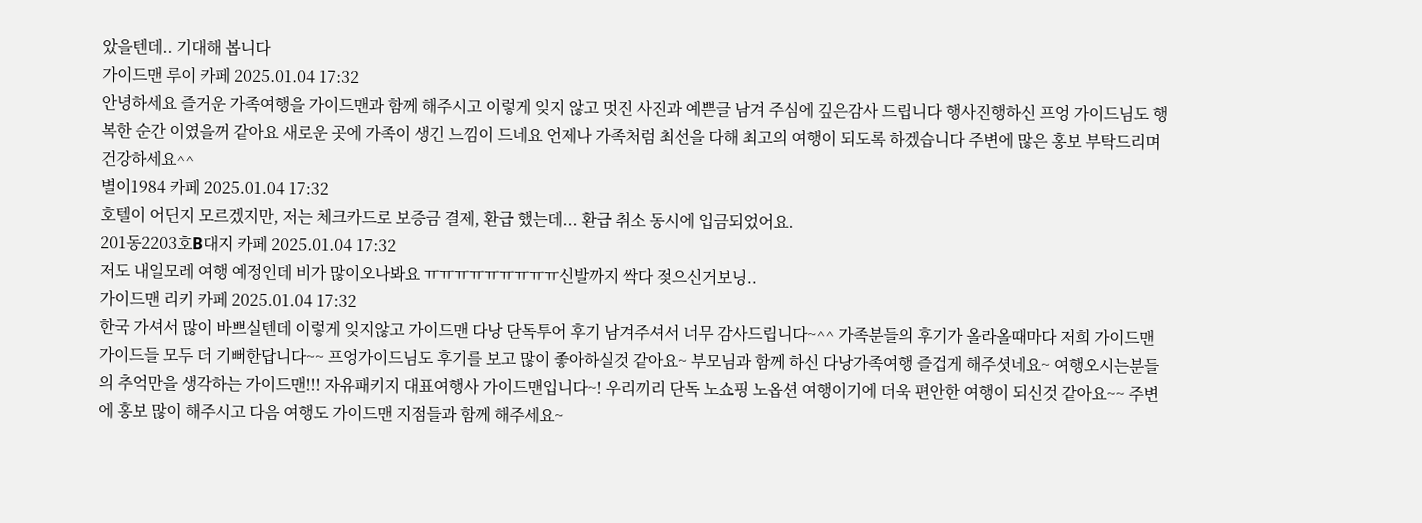았을텐데.. 기대해 봅니다
가이드맨 루이 카페 2025.01.04 17:32
안녕하세요 즐거운 가족여행을 가이드맨과 함께 해주시고 이렇게 잊지 않고 멋진 사진과 예쁜글 남겨 주심에 깊은감사 드립니다 행사진행하신 프엉 가이드님도 행복한 순간 이였을꺼 같아요 새로운 곳에 가족이 생긴 느낌이 드네요 언제나 가족처럼 최선을 다해 최고의 여행이 되도록 하겠습니다 주변에 많은 홍보 부탁드리며 건강하세요^^
별이1984 카페 2025.01.04 17:32
호텔이 어딘지 모르겠지만, 저는 체크카드로 보증금 결제, 환급 했는데... 환급 취소 동시에 입금되었어요.
201동2203호B대지 카페 2025.01.04 17:32
저도 내일모레 여행 예정인데 비가 많이오나봐요 ㅠㅠㅠㅠㅠㅠㅠㅠㅠ신발까지 싹다 젖으신거보닝..
가이드맨 리키 카페 2025.01.04 17:32
한국 가셔서 많이 바쁘실텐데 이렇게 잊지않고 가이드맨 다낭 단독투어 후기 남겨주셔서 너무 감사드립니다~^^ 가족분들의 후기가 올라올때마다 저희 가이드맨 가이드들 모두 더 기뻐한답니다~~ 프엉가이드님도 후기를 보고 많이 좋아하실것 같아요~ 부모님과 함께 하신 다낭가족여행 즐겁게 해주셧네요~ 여행오시는분들의 추억만을 생각하는 가이드맨!!! 자유패키지 대표여행사 가이드맨입니다~! 우리끼리 단독 노쇼핑 노옵션 여행이기에 더욱 편안한 여행이 되신것 같아요~~ 주변에 홍보 많이 해주시고 다음 여행도 가이드맨 지점들과 함께 해주세요~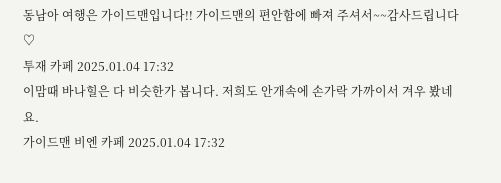동남아 여행은 가이드맨입니다!! 가이드맨의 편안함에 빠져 주셔서~~감사드립니다♡
투재 카페 2025.01.04 17:32
이맘때 바나힐은 다 비슷한가 봅니다. 저희도 안개속에 손가락 가까이서 겨우 봤네요.
가이드맨 비엔 카페 2025.01.04 17:32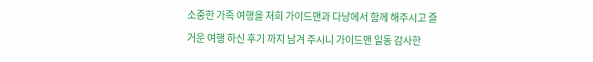소중한 가족 여행을 저희 가이드맨과 다낭에서 함께 해주시고 즐거운 여행 하신 후기 까지 남겨 주시니 가이드맨 일동 감사한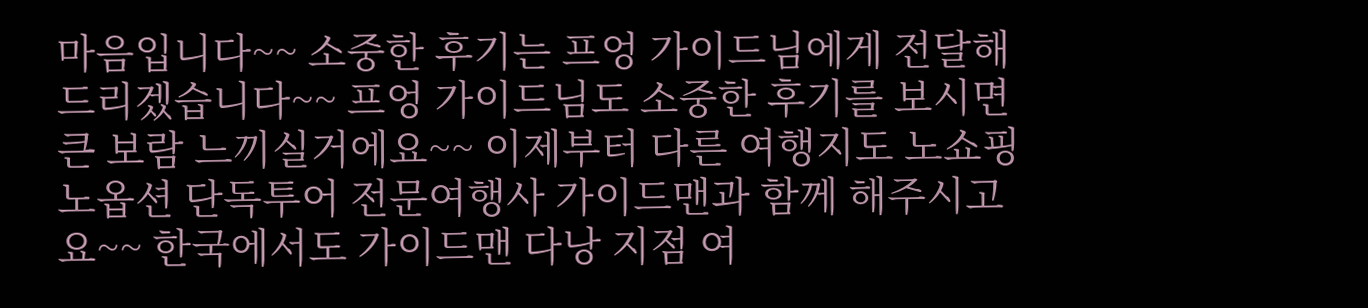마음입니다~~ 소중한 후기는 프엉 가이드님에게 전달해 드리겠습니다~~ 프엉 가이드님도 소중한 후기를 보시면 큰 보람 느끼실거에요~~ 이제부터 다른 여행지도 노쇼핑 노옵션 단독투어 전문여행사 가이드맨과 함께 해주시고요~~ 한국에서도 가이드맨 다낭 지점 여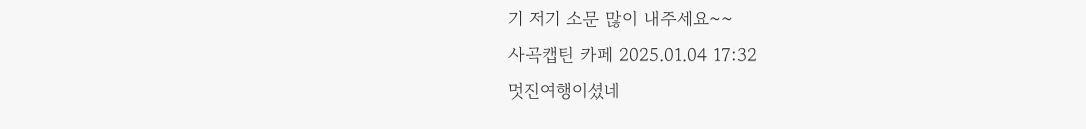기 저기 소문 많이 내주세요~~
사곡캡틴 카페 2025.01.04 17:32
멋진여행이셨네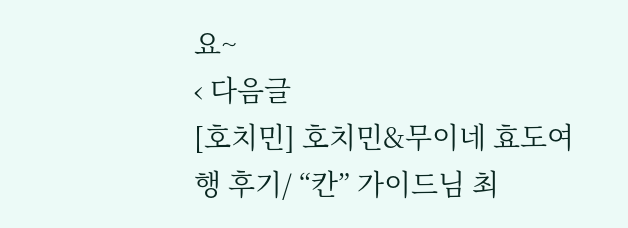요~
‹ 다음글
[호치민] 호치민&무이네 효도여행 후기/ “칸” 가이드님 최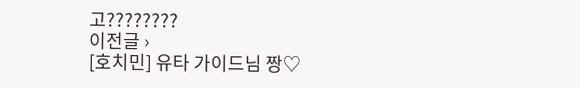고????????
이전글 ›
[호치민] 유타 가이드님 짱♡